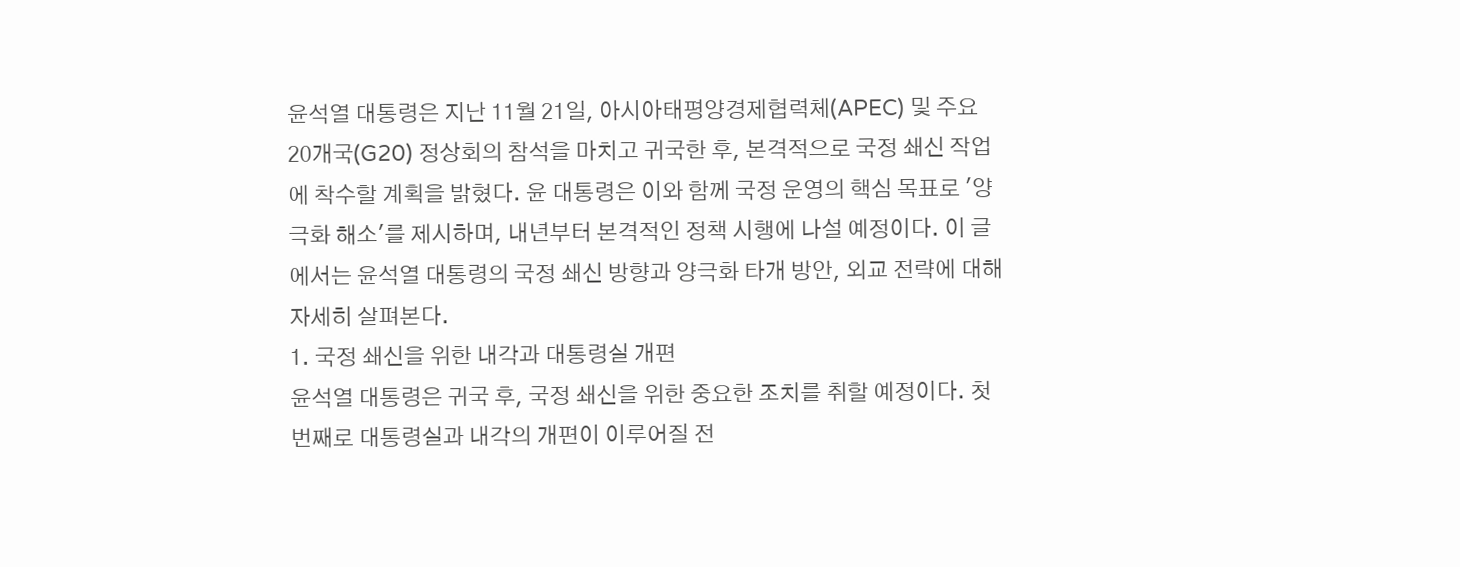윤석열 대통령은 지난 11월 21일, 아시아태평양경제협력체(APEC) 및 주요 20개국(G20) 정상회의 참석을 마치고 귀국한 후, 본격적으로 국정 쇄신 작업에 착수할 계획을 밝혔다. 윤 대통령은 이와 함께 국정 운영의 핵심 목표로 '양극화 해소'를 제시하며, 내년부터 본격적인 정책 시행에 나설 예정이다. 이 글에서는 윤석열 대통령의 국정 쇄신 방향과 양극화 타개 방안, 외교 전략에 대해 자세히 살펴본다.
1. 국정 쇄신을 위한 내각과 대통령실 개편
윤석열 대통령은 귀국 후, 국정 쇄신을 위한 중요한 조치를 취할 예정이다. 첫 번째로 대통령실과 내각의 개편이 이루어질 전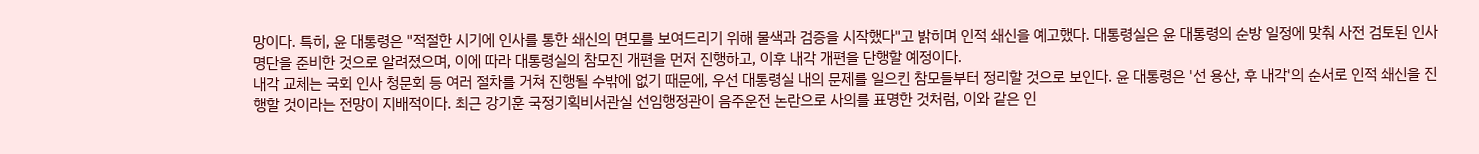망이다. 특히, 윤 대통령은 "적절한 시기에 인사를 통한 쇄신의 면모를 보여드리기 위해 물색과 검증을 시작했다"고 밝히며 인적 쇄신을 예고했다. 대통령실은 윤 대통령의 순방 일정에 맞춰 사전 검토된 인사 명단을 준비한 것으로 알려졌으며, 이에 따라 대통령실의 참모진 개편을 먼저 진행하고, 이후 내각 개편을 단행할 예정이다.
내각 교체는 국회 인사 청문회 등 여러 절차를 거쳐 진행될 수밖에 없기 때문에, 우선 대통령실 내의 문제를 일으킨 참모들부터 정리할 것으로 보인다. 윤 대통령은 '선 용산, 후 내각'의 순서로 인적 쇄신을 진행할 것이라는 전망이 지배적이다. 최근 강기훈 국정기획비서관실 선임행정관이 음주운전 논란으로 사의를 표명한 것처럼, 이와 같은 인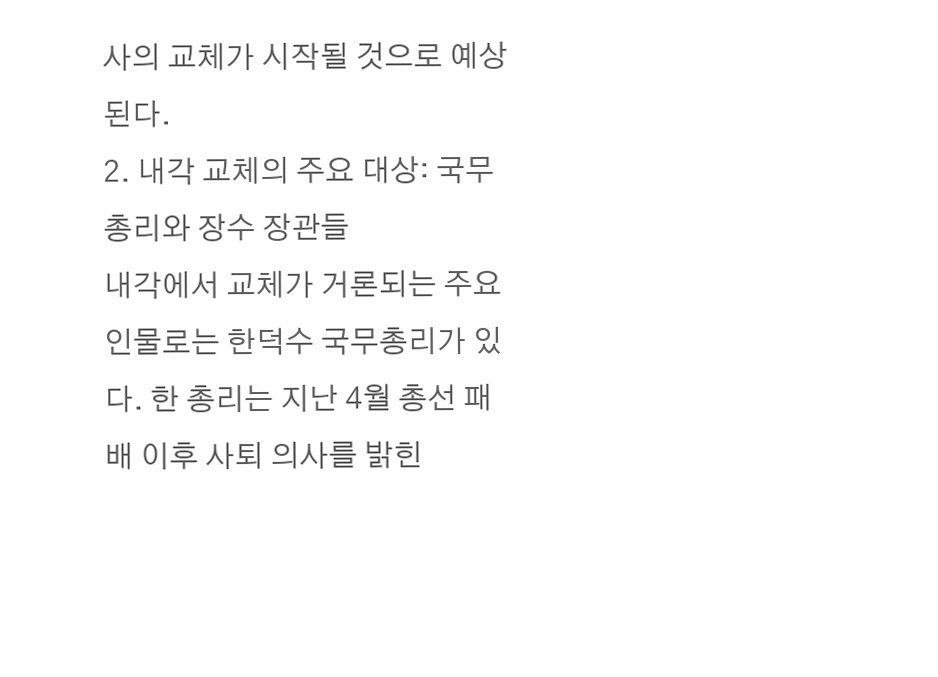사의 교체가 시작될 것으로 예상된다.
2. 내각 교체의 주요 대상: 국무총리와 장수 장관들
내각에서 교체가 거론되는 주요 인물로는 한덕수 국무총리가 있다. 한 총리는 지난 4월 총선 패배 이후 사퇴 의사를 밝힌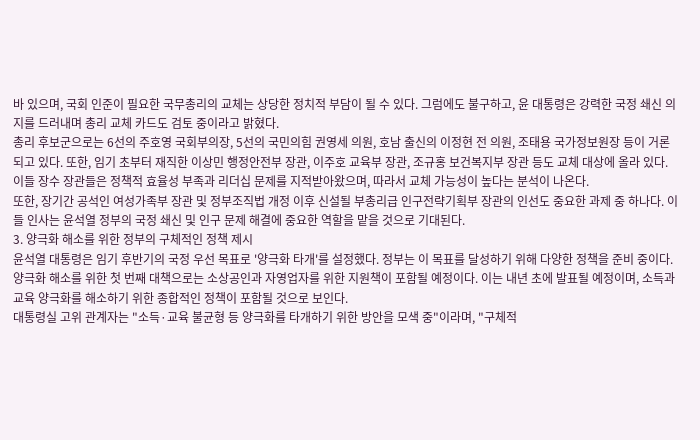바 있으며, 국회 인준이 필요한 국무총리의 교체는 상당한 정치적 부담이 될 수 있다. 그럼에도 불구하고, 윤 대통령은 강력한 국정 쇄신 의지를 드러내며 총리 교체 카드도 검토 중이라고 밝혔다.
총리 후보군으로는 6선의 주호영 국회부의장, 5선의 국민의힘 권영세 의원, 호남 출신의 이정현 전 의원, 조태용 국가정보원장 등이 거론되고 있다. 또한, 임기 초부터 재직한 이상민 행정안전부 장관, 이주호 교육부 장관, 조규홍 보건복지부 장관 등도 교체 대상에 올라 있다. 이들 장수 장관들은 정책적 효율성 부족과 리더십 문제를 지적받아왔으며, 따라서 교체 가능성이 높다는 분석이 나온다.
또한, 장기간 공석인 여성가족부 장관 및 정부조직법 개정 이후 신설될 부총리급 인구전략기획부 장관의 인선도 중요한 과제 중 하나다. 이들 인사는 윤석열 정부의 국정 쇄신 및 인구 문제 해결에 중요한 역할을 맡을 것으로 기대된다.
3. 양극화 해소를 위한 정부의 구체적인 정책 제시
윤석열 대통령은 임기 후반기의 국정 우선 목표로 '양극화 타개'를 설정했다. 정부는 이 목표를 달성하기 위해 다양한 정책을 준비 중이다. 양극화 해소를 위한 첫 번째 대책으로는 소상공인과 자영업자를 위한 지원책이 포함될 예정이다. 이는 내년 초에 발표될 예정이며, 소득과 교육 양극화를 해소하기 위한 종합적인 정책이 포함될 것으로 보인다.
대통령실 고위 관계자는 "소득·교육 불균형 등 양극화를 타개하기 위한 방안을 모색 중"이라며, "구체적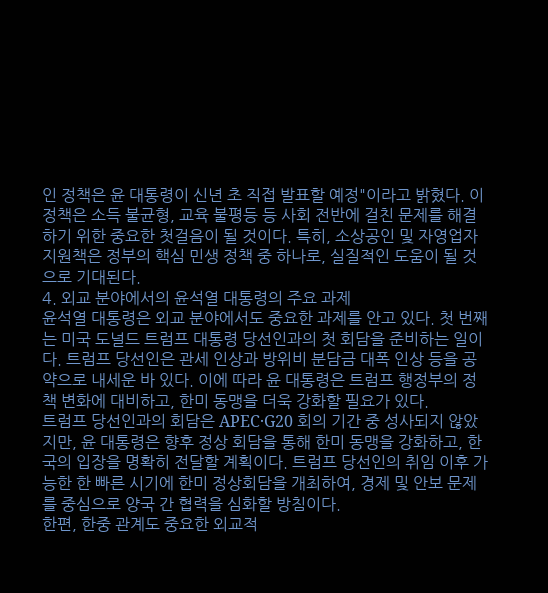인 정책은 윤 대통령이 신년 초 직접 발표할 예정"이라고 밝혔다. 이 정책은 소득 불균형, 교육 불평등 등 사회 전반에 걸친 문제를 해결하기 위한 중요한 첫걸음이 될 것이다. 특히, 소상공인 및 자영업자 지원책은 정부의 핵심 민생 정책 중 하나로, 실질적인 도움이 될 것으로 기대된다.
4. 외교 분야에서의 윤석열 대통령의 주요 과제
윤석열 대통령은 외교 분야에서도 중요한 과제를 안고 있다. 첫 번째는 미국 도널드 트럼프 대통령 당선인과의 첫 회담을 준비하는 일이다. 트럼프 당선인은 관세 인상과 방위비 분담금 대폭 인상 등을 공약으로 내세운 바 있다. 이에 따라 윤 대통령은 트럼프 행정부의 정책 변화에 대비하고, 한미 동맹을 더욱 강화할 필요가 있다.
트럼프 당선인과의 회담은 APEC·G20 회의 기간 중 성사되지 않았지만, 윤 대통령은 향후 정상 회담을 통해 한미 동맹을 강화하고, 한국의 입장을 명확히 전달할 계획이다. 트럼프 당선인의 취임 이후 가능한 한 빠른 시기에 한미 정상회담을 개최하여, 경제 및 안보 문제를 중심으로 양국 간 협력을 심화할 방침이다.
한편, 한중 관계도 중요한 외교적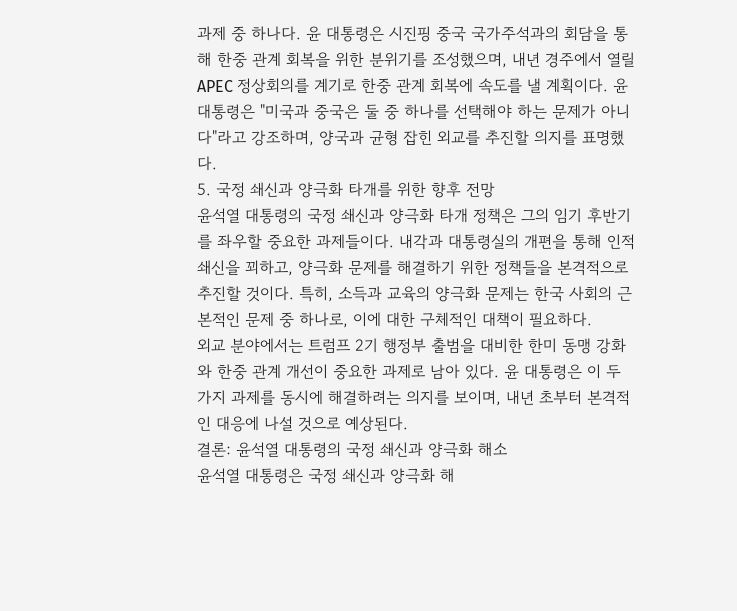과제 중 하나다. 윤 대통령은 시진핑 중국 국가주석과의 회담을 통해 한중 관계 회복을 위한 분위기를 조성했으며, 내년 경주에서 열릴 APEC 정상회의를 계기로 한중 관계 회복에 속도를 낼 계획이다. 윤 대통령은 "미국과 중국은 둘 중 하나를 선택해야 하는 문제가 아니다"라고 강조하며, 양국과 균형 잡힌 외교를 추진할 의지를 표명했다.
5. 국정 쇄신과 양극화 타개를 위한 향후 전망
윤석열 대통령의 국정 쇄신과 양극화 타개 정책은 그의 임기 후반기를 좌우할 중요한 과제들이다. 내각과 대통령실의 개편을 통해 인적 쇄신을 꾀하고, 양극화 문제를 해결하기 위한 정책들을 본격적으로 추진할 것이다. 특히, 소득과 교육의 양극화 문제는 한국 사회의 근본적인 문제 중 하나로, 이에 대한 구체적인 대책이 필요하다.
외교 분야에서는 트럼프 2기 행정부 출범을 대비한 한미 동맹 강화와 한중 관계 개선이 중요한 과제로 남아 있다. 윤 대통령은 이 두 가지 과제를 동시에 해결하려는 의지를 보이며, 내년 초부터 본격적인 대응에 나설 것으로 예상된다.
결론: 윤석열 대통령의 국정 쇄신과 양극화 해소
윤석열 대통령은 국정 쇄신과 양극화 해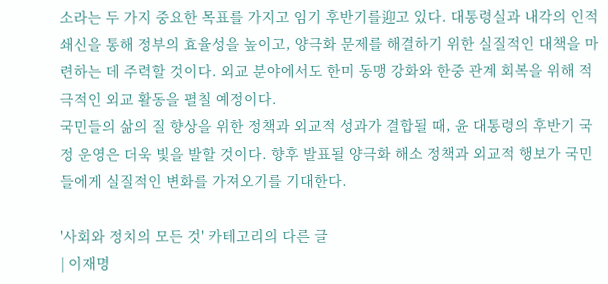소라는 두 가지 중요한 목표를 가지고 임기 후반기를迎고 있다. 대통령실과 내각의 인적 쇄신을 통해 정부의 효율성을 높이고, 양극화 문제를 해결하기 위한 실질적인 대책을 마련하는 데 주력할 것이다. 외교 분야에서도 한미 동맹 강화와 한중 관계 회복을 위해 적극적인 외교 활동을 펼칠 예정이다.
국민들의 삶의 질 향상을 위한 정책과 외교적 성과가 결합될 때, 윤 대통령의 후반기 국정 운영은 더욱 빛을 발할 것이다. 향후 발표될 양극화 해소 정책과 외교적 행보가 국민들에게 실질적인 변화를 가져오기를 기대한다.

'사회와 정치의 모든 것' 카테고리의 다른 글
| 이재명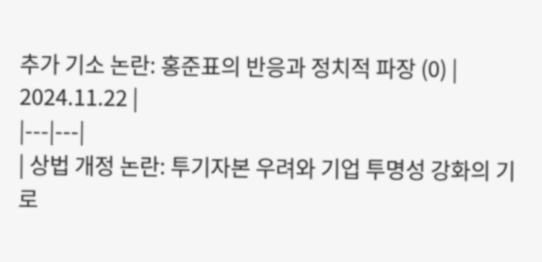추가 기소 논란: 홍준표의 반응과 정치적 파장 (0) | 2024.11.22 |
|---|---|
| 상법 개정 논란: 투기자본 우려와 기업 투명성 강화의 기로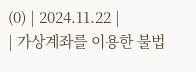(0) | 2024.11.22 |
| 가상계좌를 이용한 불법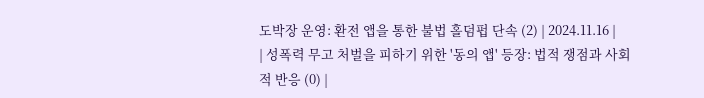도박장 운영: 환전 앱을 통한 불법 홀덤펍 단속 (2) | 2024.11.16 |
| 성폭력 무고 처벌을 피하기 위한 '동의 앱' 등장: 법적 쟁점과 사회적 반응 (0) |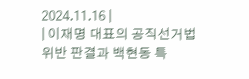2024.11.16 |
| 이재명 대표의 공직선거법 위반 판결과 백현동 특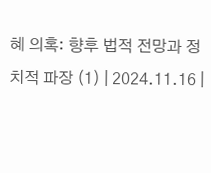혜 의혹: 향후 법적 전망과 정치적 파장 (1) | 2024.11.16 |